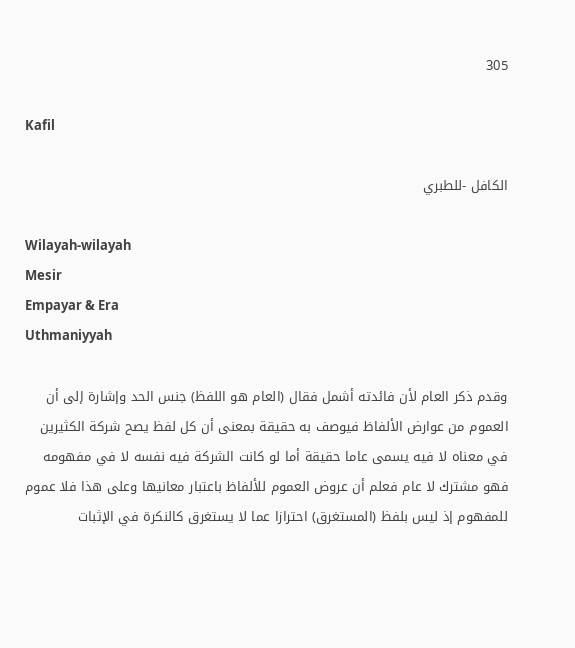305

Kafil

الكافل -للطبري

Wilayah-wilayah
Mesir
Empayar & Era
Uthmaniyyah

وقدم ذكر العام لأن فائدته أشمل فقال (العام هو اللفظ) جنس الحد وإشارة إلى أن العموم من عوارض الألفاظ فيوصف به حقيقة بمعنى أن كل لفظ يصح شركة الكثيرين في معناه لا فيه يسمى عاما حقيقة أما لو كانت الشركة فيه نفسه لا في مفهومه فهو مشترك لا عام فعلم أن عروض العموم للألفاظ باعتبار معانيها وعلى هذا فلا عموم للمفهوم إذ ليس بلفظ (المستغرق) احترازا عما لا يستغرق كالنكرة في الإثبات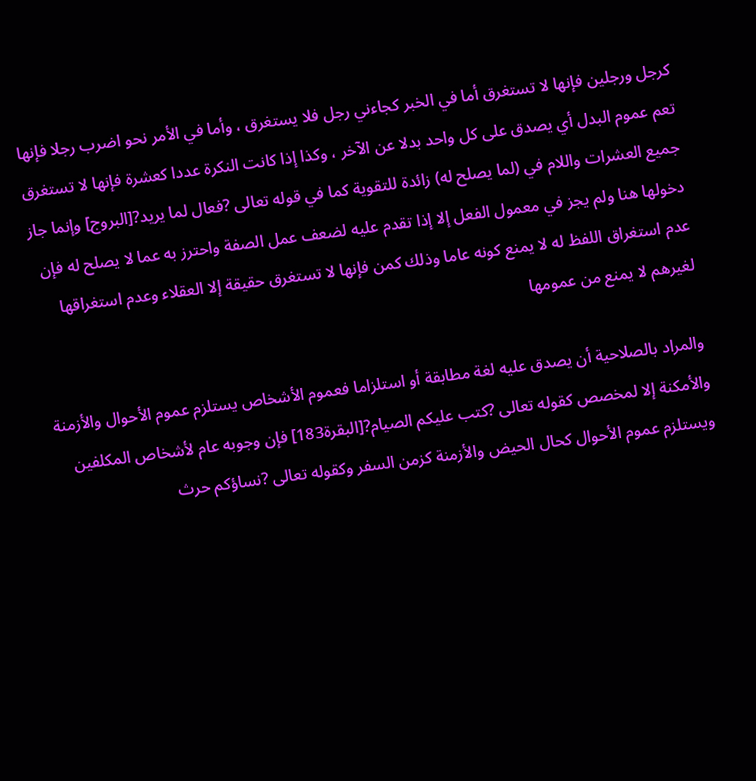كرجل ورجلين فإنها لا تستغرق أما في الخبر كجاءني رجل فلا يستغرق ، وأما في الأمر نحو اضرب رجلا فإنها تعم عموم البدل أي يصدق على كل واحد بدلا عن الآخر ، وكذا إذا كانت النكرة عددا كعشرة فإنها لا تستغرق جميع العشرات واللام في (لما يصلح له) زائدة للتقوية كما في قوله تعالى ?فعال لما يريد?[البروج] وإنما جاز دخولها هنا ولم يجز في معمول الفعل إلا إذا تقدم عليه لضعف عمل الصفة واحترز به عما لا يصلح له فإن عدم استغراق اللفظ له لا يمنع كونه عاما وذلك كمن فإنها لا تستغرق حقيقة إلا العقلاء وعدم استغراقها لغيرهم لا يمنع من عمومها

والمراد بالصلاحية أن يصدق عليه لغة مطابقة أو استلزاما فعموم الأشخاص يستلزم عموم الأحوال والأزمنة والأمكنة إلا لمخصص كقوله تعالى ?كتب عليكم الصيام?[البقرة183] فإن وجوبه عام لأشخاص المكلفين ويستلزم عموم الأحوال كحال الحيض والأزمنة كزمن السفر وكقوله تعالى ?نساؤكم حرث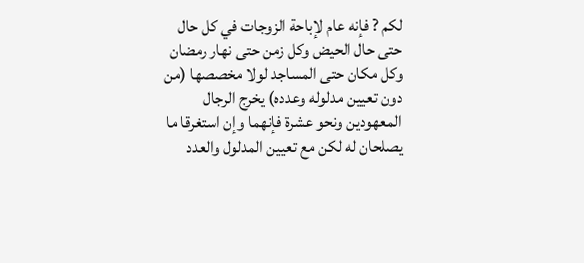لكم ? فإنه عام لإباحة الزوجات في كل حال حتى حال الحيض وكل زمن حتى نهار رمضان وكل مكان حتى المساجد لولا مخصصها (من دون تعيين مدلوله وعدده) يخرج الرجال المعهودين ونحو عشرة فإنهما وإن استغرقا ما يصلحان له لكن مع تعيين المدلول والعدد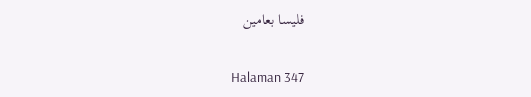فليسا بعامين

Halaman 347